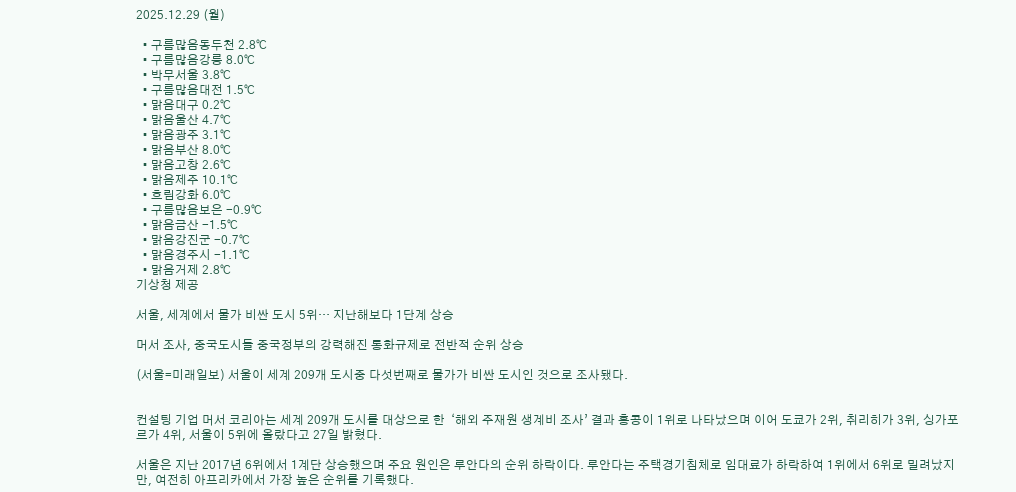2025.12.29 (월)

  • 구름많음동두천 2.8℃
  • 구름많음강릉 8.0℃
  • 박무서울 3.8℃
  • 구름많음대전 1.5℃
  • 맑음대구 0.2℃
  • 맑음울산 4.7℃
  • 맑음광주 3.1℃
  • 맑음부산 8.0℃
  • 맑음고창 2.6℃
  • 맑음제주 10.1℃
  • 흐림강화 6.0℃
  • 구름많음보은 -0.9℃
  • 맑음금산 -1.5℃
  • 맑음강진군 -0.7℃
  • 맑음경주시 -1.1℃
  • 맑음거제 2.8℃
기상청 제공

서울, 세계에서 물가 비싼 도시 5위… 지난해보다 1단계 상승

머서 조사, 중국도시들 중국정부의 강력해진 통화규제로 전반적 순위 상승

(서울=미래일보) 서울이 세계 209개 도시중 다섯번째로 물가가 비싼 도시인 것으로 조사됐다.


컨설팅 기업 머서 코리아는 세계 209개 도시를 대상으로 한  ‘해외 주재원 생계비 조사’ 결과 홍콩이 1위로 나타났으며 이어 도쿄가 2위, 취리히가 3위, 싱가포르가 4위, 서울이 5위에 올랐다고 27일 밝혔다.

서울은 지난 2017년 6위에서 1계단 상승했으며 주요 원인은 루안다의 순위 하락이다. 루안다는 주택경기침체로 임대료가 하락하여 1위에서 6위로 밀려났지만, 여전히 아프리카에서 가장 높은 순위를 기록했다.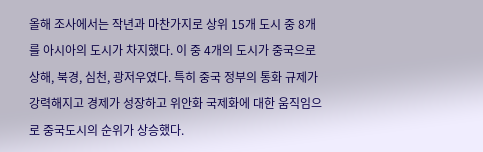올해 조사에서는 작년과 마찬가지로 상위 15개 도시 중 8개를 아시아의 도시가 차지했다. 이 중 4개의 도시가 중국으로 상해, 북경, 심천, 광저우였다. 특히 중국 정부의 통화 규제가 강력해지고 경제가 성장하고 위안화 국제화에 대한 움직임으로 중국도시의 순위가 상승했다.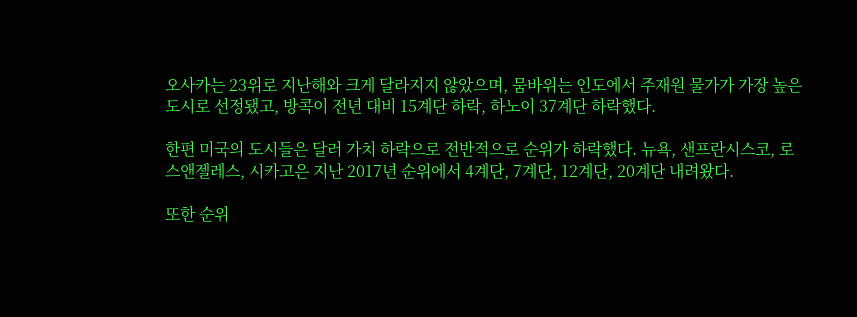오사카는 23위로 지난해와 크게 달라지지 않았으며, 뭄바위는 인도에서 주재원 물가가 가장 높은 도시로 선정됐고, 방콕이 전년 대비 15계단 하락, 하노이 37계단 하락했다.

한편 미국의 도시들은 달러 가치 하락으로 전반적으로 순위가 하락했다. 뉴욕, 샌프란시스코, 로스앤젤레스, 시카고은 지난 2017년 순위에서 4계단, 7계단, 12계단, 20계단 내려왔다.

또한 순위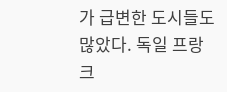가 급변한 도시들도 많았다. 독일 프랑크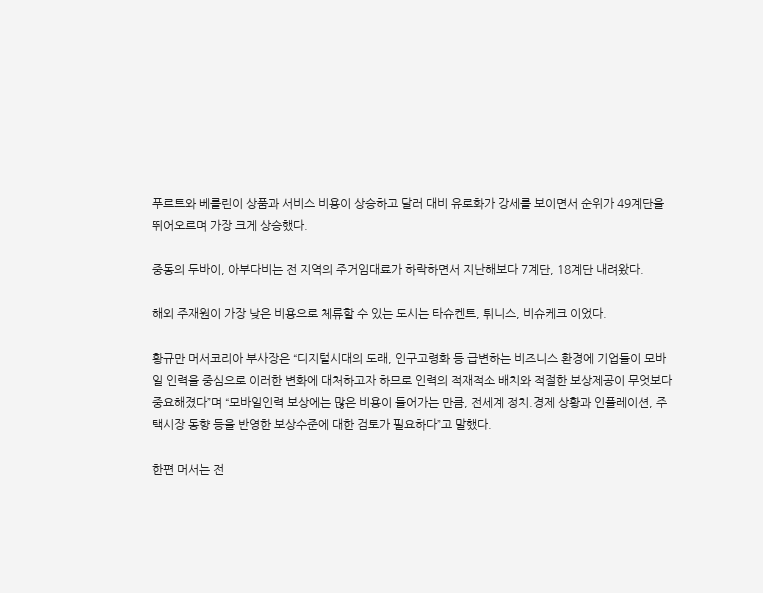푸르트와 베를린이 상품과 서비스 비용이 상승하고 달러 대비 유로화가 강세를 보이면서 순위가 49계단을 뛰어오르며 가장 크게 상승했다.

중동의 두바이, 아부다비는 전 지역의 주거임대료가 하락하면서 지난해보다 7계단, 18계단 내려왔다.

해외 주재원이 가장 낮은 비용으로 체류할 수 있는 도시는 타슈켄트, 튀니스, 비슈케크 이었다.

황규만 머서코리아 부사장은 “디지털시대의 도래, 인구고령화 등 급변하는 비즈니스 환경에 기업들이 모바일 인력을 중심으로 이러한 변화에 대처하고자 하므로 인력의 적재적소 배치와 적절한 보상제공이 무엇보다 중요해졌다”며 “모바일인력 보상에는 많은 비용이 들어가는 만큼, 전세계 정치.경제 상황과 인플레이션, 주택시장 동향 등을 반영한 보상수준에 대한 검토가 필요하다”고 말했다.

한편 머서는 전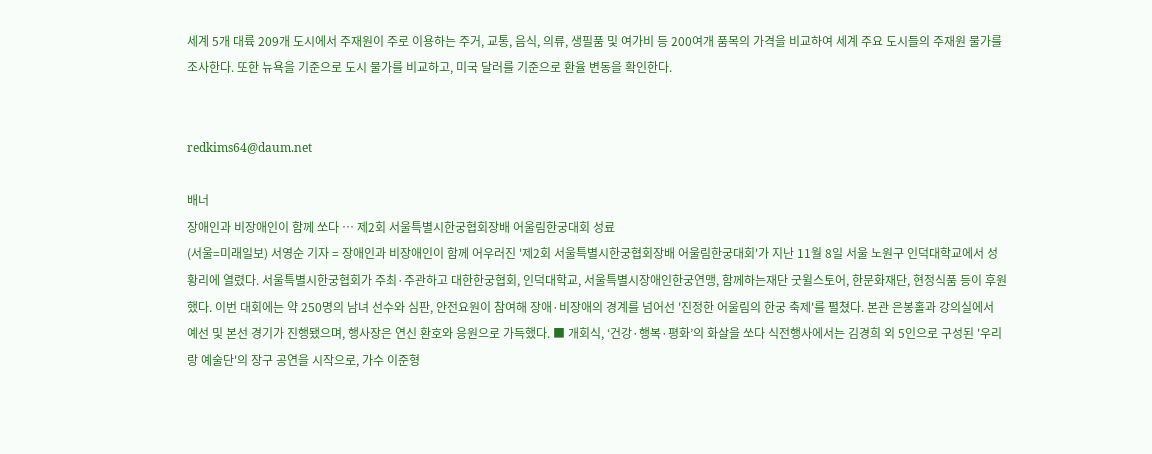세계 5개 대륙 209개 도시에서 주재원이 주로 이용하는 주거, 교통, 음식, 의류, 생필품 및 여가비 등 200여개 품목의 가격을 비교하여 세계 주요 도시들의 주재원 물가를 조사한다. 또한 뉴욕을 기준으로 도시 물가를 비교하고, 미국 달러를 기준으로 환율 변동을 확인한다.


redkims64@daum.net

배너
장애인과 비장애인이 함께 쏘다 … 제2회 서울특별시한궁협회장배 어울림한궁대회 성료
(서울=미래일보) 서영순 기자 = 장애인과 비장애인이 함께 어우러진 '제2회 서울특별시한궁협회장배 어울림한궁대회'가 지난 11월 8일 서울 노원구 인덕대학교에서 성황리에 열렸다. 서울특별시한궁협회가 주최·주관하고 대한한궁협회, 인덕대학교, 서울특별시장애인한궁연맹, 함께하는재단 굿윌스토어, 한문화재단, 현정식품 등이 후원했다. 이번 대회에는 약 250명의 남녀 선수와 심판, 안전요원이 참여해 장애·비장애의 경계를 넘어선 '진정한 어울림의 한궁 축제'를 펼쳤다. 본관 은봉홀과 강의실에서 예선 및 본선 경기가 진행됐으며, 행사장은 연신 환호와 응원으로 가득했다. ■ 개회식, ‘건강·행복·평화’의 화살을 쏘다 식전행사에서는 김경희 외 5인으로 구성된 '우리랑 예술단'의 장구 공연을 시작으로, 가수 이준형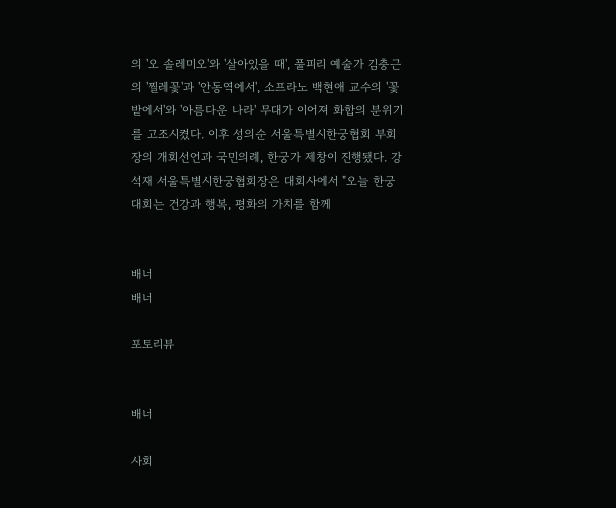의 '오 솔레미오'와 '살아있을 때', 풀피리 예술가 김충근의 '찔레꽃'과 '안동역에서', 소프라노 백현애 교수의 '꽃밭에서'와 '아름다운 나라' 무대가 이어져 화합의 분위기를 고조시켰다. 이후 성의순 서울특별시한궁협회 부회장의 개회선언과 국민의례, 한궁가 제창이 진행됐다. 강석재 서울특별시한궁협회장은 대회사에서 "오늘 한궁 대회는 건강과 행복, 평화의 가치를 함께


배너
배너

포토리뷰


배너

사회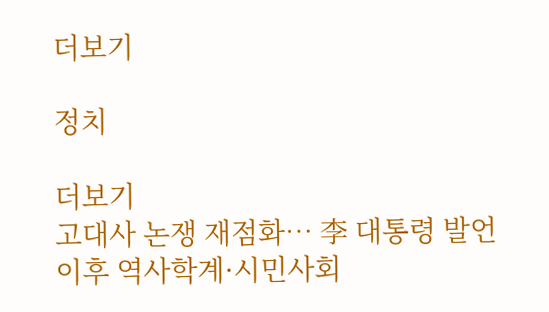더보기

정치

더보기
고대사 논쟁 재점화… 李 대통령 발언 이후 역사학계·시민사회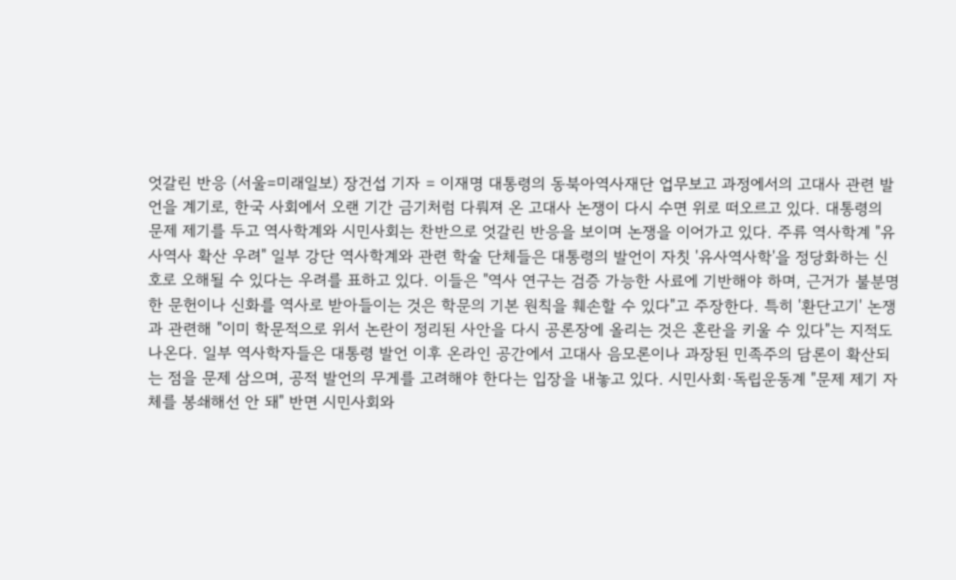엇갈린 반응 (서울=미래일보) 장건섭 기자 = 이재명 대통령의 동북아역사재단 업무보고 과정에서의 고대사 관련 발언을 계기로, 한국 사회에서 오랜 기간 금기처럼 다뤄져 온 고대사 논쟁이 다시 수면 위로 떠오르고 있다. 대통령의 문제 제기를 두고 역사학계와 시민사회는 찬반으로 엇갈린 반응을 보이며 논쟁을 이어가고 있다. 주류 역사학계 "유사역사 확산 우려" 일부 강단 역사학계와 관련 학술 단체들은 대통령의 발언이 자칫 '유사역사학'을 정당화하는 신호로 오해될 수 있다는 우려를 표하고 있다. 이들은 "역사 연구는 검증 가능한 사료에 기반해야 하며, 근거가 불분명한 문헌이나 신화를 역사로 받아들이는 것은 학문의 기본 원칙을 훼손할 수 있다"고 주장한다. 특히 '환단고기' 논쟁과 관련해 "이미 학문적으로 위서 논란이 정리된 사안을 다시 공론장에 올리는 것은 혼란을 키울 수 있다"는 지적도 나온다. 일부 역사학자들은 대통령 발언 이후 온라인 공간에서 고대사 음모론이나 과장된 민족주의 담론이 확산되는 점을 문제 삼으며, 공적 발언의 무게를 고려해야 한다는 입장을 내놓고 있다. 시민사회·독립운동계 "문제 제기 자체를 봉쇄해선 안 돼" 반면 시민사회와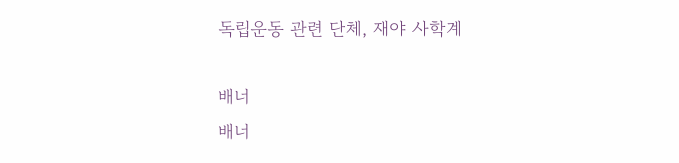독립운동 관련 단체, 재야 사학계

배너
배너